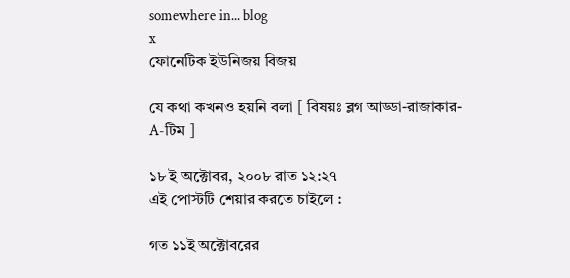somewhere in... blog
x
ফোনেটিক ইউনিজয় বিজয়

যে কথা কখনও হয়নি বলা [ বিষয়ঃ ব্লগ আড্ডা-রাজাকার-A-টিম ]

১৮ ই অক্টোবর, ২০০৮ রাত ১২:২৭
এই পোস্টটি শেয়ার করতে চাইলে :

গত ১১ই অক্টোবরের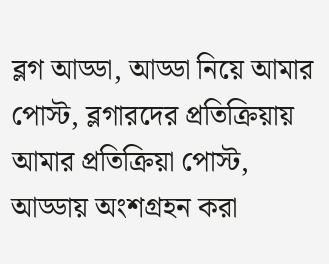ব্লগ আড্ডা, আড্ডা নিয়ে আমার পোস্ট, ব্লগারদের প্রতিক্রিয়ায় আমার প্রতিক্রিয়া পোস্ট, আড্ডায় অংশগ্রহন করা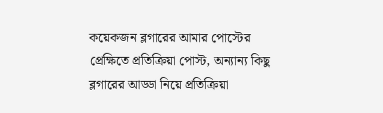কয়েকজন ব্লগারের আমার পোস্টের প্রেক্ষিতে প্রতিক্রিয়া পোস্ট, অন্যান্য কিছু ব্লগারের আড্ডা নিয়ে প্রতিক্রিয়া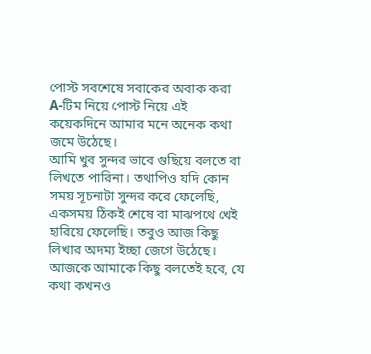পোস্ট সবশেষে সবাকের অবাক করা A-টিম নিয়ে পোস্ট নিয়ে এই কয়েকদিনে আমার মনে অনেক কথা জমে উঠেছে।
আমি খুব সুন্দর ভাবে গুছিয়ে বলতে বা লিখতে পারিনা। তথাপিও যদি কোন সময় সূচনাটা সুন্দর করে ফেলেছি, একসময় ঠিকই শেষে বা মাঝপথে খেই হারিয়ে ফেলেছি। তবুও আজ কিছু লিখার অদম্য ইচ্ছা জেগে উঠেছে। আজকে আমাকে কিছু বলতেই হবে, যে কথা কখনও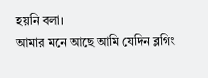হয়নি বলা।
আমার মনে আছে আমি যেদিন ব্লগিং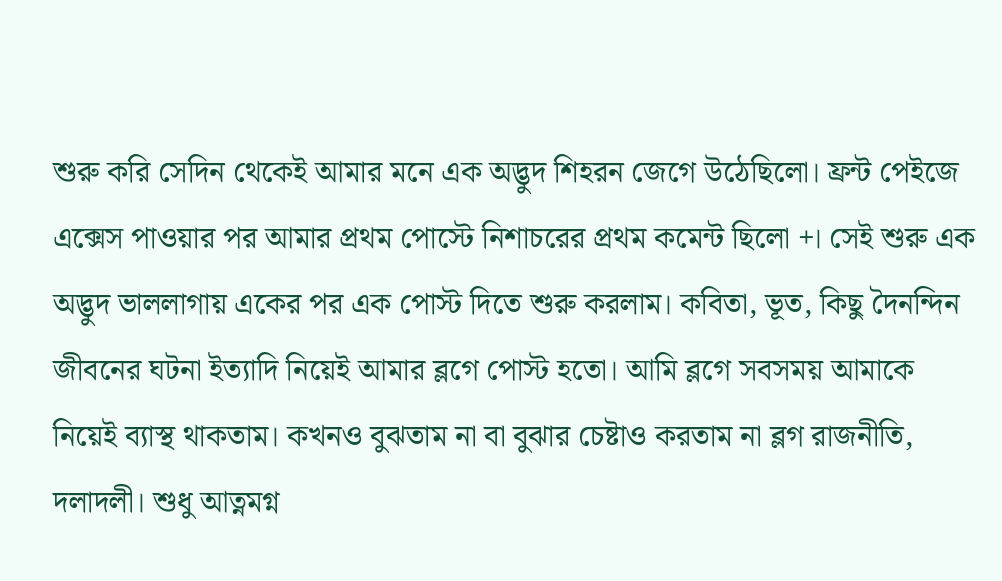শুরু করি সেদিন থেকেই আমার মনে এক অদ্ভুদ শিহরন জেগে উঠেছিলো। ফ্রন্ট পেইজে এক্সেস পাওয়ার পর আমার প্রথম পোস্টে নিশাচরের প্রথম কমেন্ট ছিলো +। সেই শুরু এক অদ্ভুদ ভাললাগায় একের পর এক পোস্ট দিতে শুরু করলাম। কবিতা, ভূত, কিছু দৈনন্দিন জীবনের ঘটনা ইত্যাদি নিয়েই আমার ব্লগে পোস্ট হতো। আমি ব্লগে সবসময় আমাকে নিয়েই ব্যাস্থ থাকতাম। কখনও বুঝতাম না বা বুঝার চেষ্টাও করতাম না ব্লগ রাজনীতি, দলাদলী। শুধু আত্নমগ্ন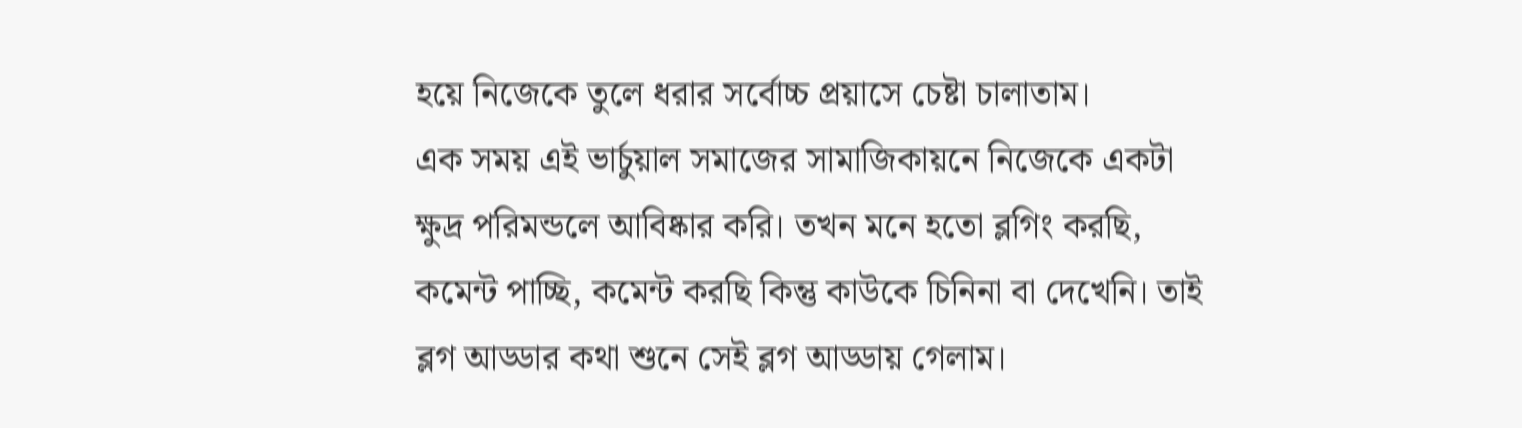হয়ে নিজেকে তুলে ধরার সর্বোচ্চ প্রয়াসে চেষ্টা চালাতাম।
এক সময় এই ভার্চুয়াল সমাজের সামাজিকায়নে নিজেকে একটা ক্ষুদ্র পরিমন্ডলে আবিষ্কার করি। তখন মনে হতো ব্লগিং করছি, কমেন্ট পাচ্ছি, কমেন্ট করছি কিন্তু কাউকে চিনিনা বা দেখেনি। তাই ব্লগ আড্ডার কথা শুনে সেই ব্লগ আড্ডায় গেলাম।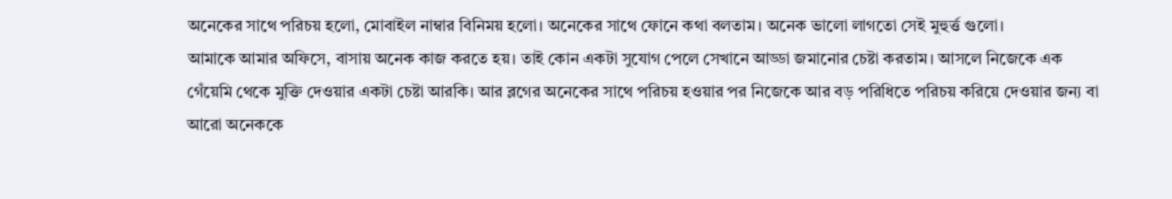অনেকের সাথে পরিচয় হলো, মোবাইল নাম্বার বিনিময় হলো। অনেকের সাথে ফোনে কথা বলতাম। অনেক ভালো লাগতো সেই মুহুর্ত্ত গুলো।
আমাকে আমার অফিসে, বাসায় অনেক কাজ করতে হয়। তাই কোন একটা সুযোগ পেলে সেখানে আড্ডা জমানোর চেষ্টা করতাম। আসলে নিজেকে এক গেঁয়েমি থেকে মুক্তি দেওয়ার একটা চেষ্টা আরকি। আর ব্লগের অনেকের সাথে পরিচয় হওয়ার পর নিজেকে আর বড় পরিধিতে পরিচয় করিয়ে দেওয়ার জন্য বা আরো অনেককে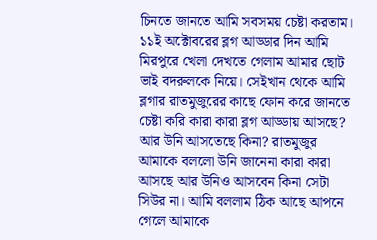চিনতে জানতে আমি সবসময় চেষ্টা করতাম।
১১ই অক্টোবরের ব্লগ আড্ডার দিন আমি মিরপুরে খেলা দেখতে গেলাম আমার ছোট ভাই বদরুলকে নিয়ে। সেইখান থেকে আমি ব্লগার রাতমুজুরের কাছে ফোন করে জানতে চেষ্টা করি কারা কারা ব্লগ আড্ডায় আসছে? আর উনি আসতেছে কিনা? রাতমুজুর আমাকে বললো উনি জানেনা কারা কারা আসছে আর উনিও আসবেন কিনা সেটা সিউর না। আমি বললাম ঠিক আছে আপনে গেলে আমাকে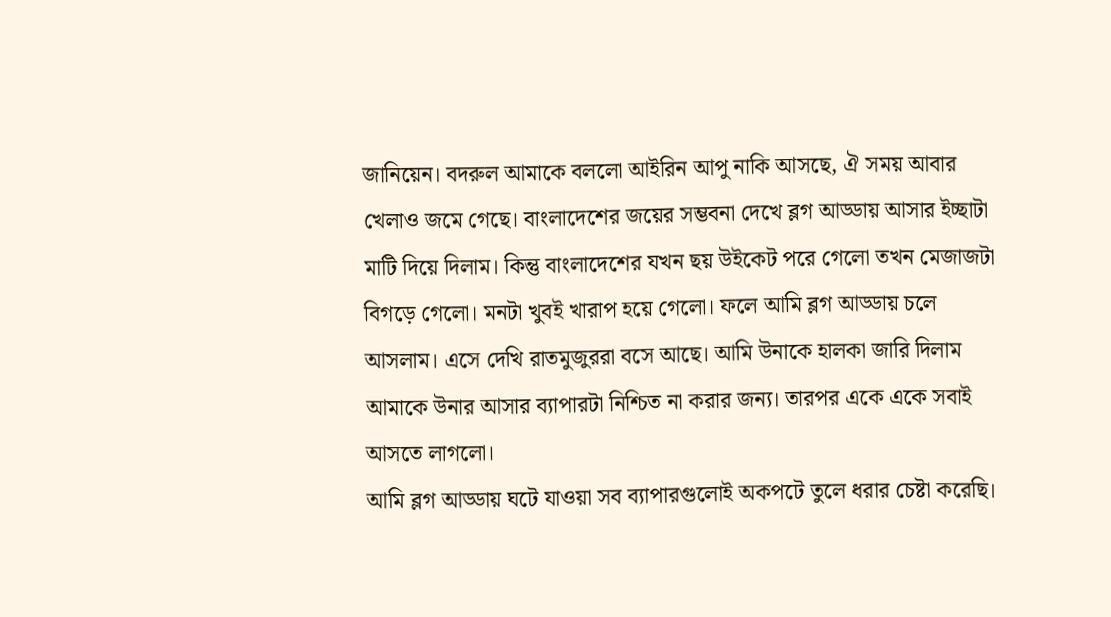জানিয়েন। বদরুল আমাকে বললো আইরিন আপু নাকি আসছে, ঐ সময় আবার খেলাও জমে গেছে। বাংলাদেশের জয়ের সম্ভবনা দেখে ব্লগ আড্ডায় আসার ইচ্ছাটা মাটি দিয়ে দিলাম। কিন্তু বাংলাদেশের যখন ছয় উইকেট পরে গেলো তখন মেজাজটা বিগড়ে গেলো। মনটা খুবই খারাপ হয়ে গেলো। ফলে আমি ব্লগ আড্ডায় চলে আসলাম। এসে দেখি রাতমুজুররা বসে আছে। আমি উনাকে হালকা জারি দিলাম আমাকে উনার আসার ব্যাপারটা নিশ্চিত না করার জন্য। তারপর একে একে সবাই আসতে লাগলো।
আমি ব্লগ আড্ডায় ঘটে যাওয়া সব ব্যাপারগুলোই অকপটে তুলে ধরার চেষ্টা করেছি।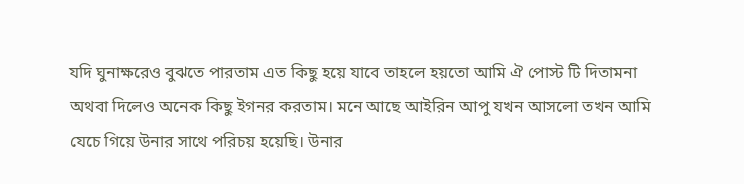যদি ঘুনাক্ষরেও বুঝতে পারতাম এত কিছু হয়ে যাবে তাহলে হয়তো আমি ঐ পোস্ট টি দিতামনা অথবা দিলেও অনেক কিছু ইগনর করতাম। মনে আছে আইরিন আপু যখন আসলো তখন আমি যেচে গিয়ে উনার সাথে পরিচয় হয়েছি। উনার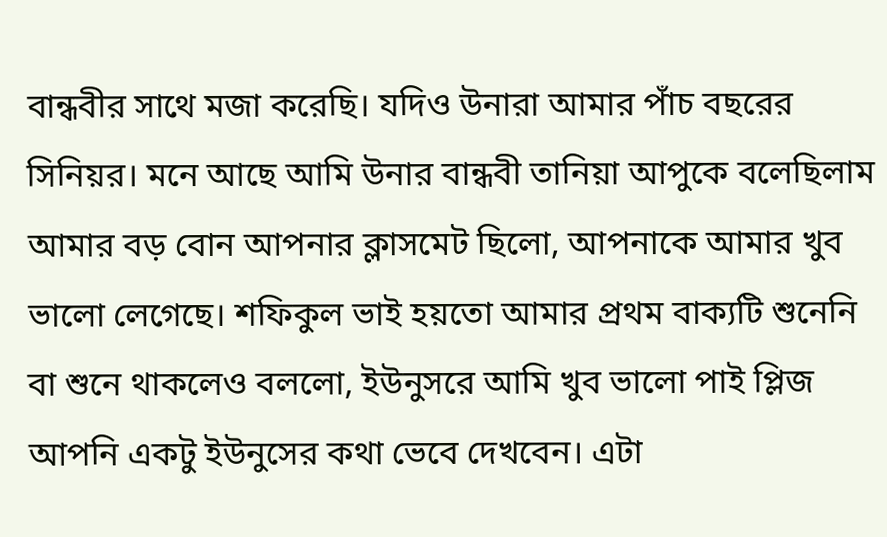বান্ধবীর সাথে মজা করেছি। যদিও উনারা আমার পাঁচ বছরের সিনিয়র। মনে আছে আমি উনার বান্ধবী তানিয়া আপুকে বলেছিলাম আমার বড় বোন আপনার ক্লাসমেট ছিলো, আপনাকে আমার খুব ভালো লেগেছে। শফিকুল ভাই হয়তো আমার প্রথম বাক্যটি শুনেনি বা শুনে থাকলেও বললো, ইউনুসরে আমি খুব ভালো পাই প্লিজ আপনি একটু ইউনুসের কথা ভেবে দেখবেন। এটা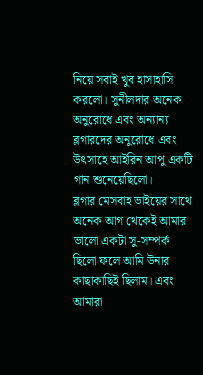নিয়ে সবাই খুব হাসাহাসি করলো। সুনীলদার অনেক অনুরোধে এবং অন্যান্য ব্লগারদের অনুরোধে এবং উৎসাহে আইরিন আপু একটি গান শুনেয়েছিলো।
ব্লগার মেসবাহ ভাইয়ের সাথে অনেক আগ থেকেই আমার ভালো একটা সু-সম্পর্ক ছিলো ফলে আমি উনার কাছাকাছিই ছিলাম। এবং আমারা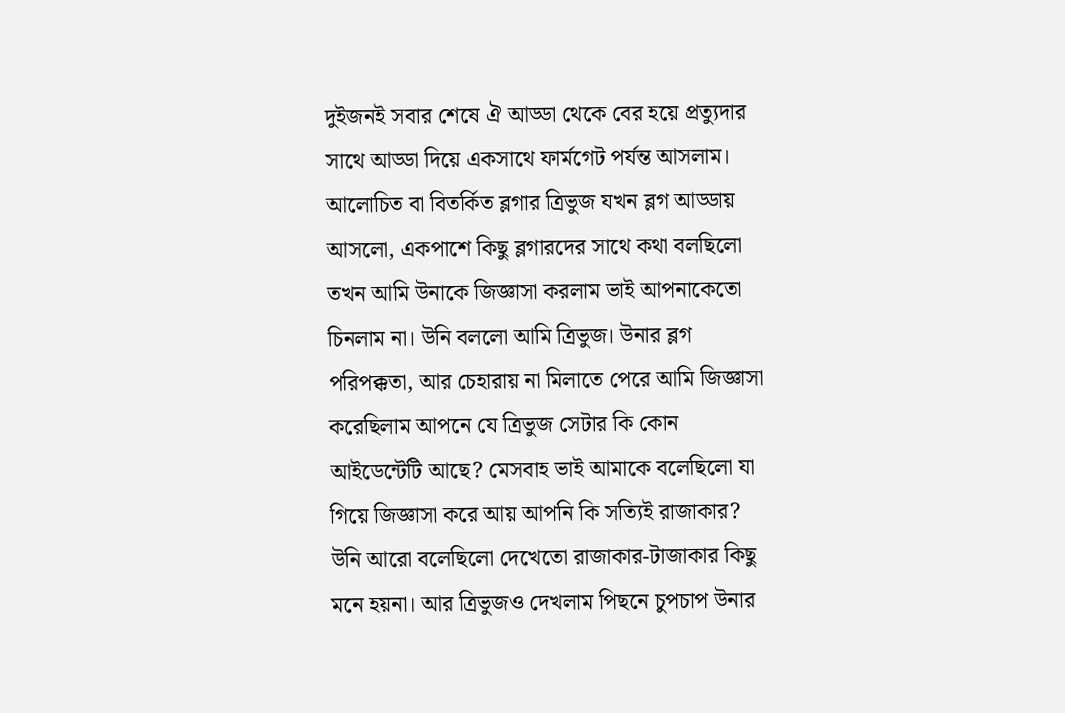দুইজনই সবার শেষে ঐ আড্ডা থেকে বের হয়ে প্রত্যুদার সাথে আড্ডা দিয়ে একসাথে ফার্মগেট পর্যন্ত আসলাম।
আলোচিত বা বিতর্কিত ব্লগার ত্রিভুজ যখন ব্লগ আড্ডায় আসলো, একপাশে কিছু ব্লগারদের সাথে কথা বলছিলো তখন আমি উনাকে জিজ্ঞাসা করলাম ভাই আপনাকেতো চিনলাম না। উনি বললো আমি ত্রিভুজ। উনার ব্লগ পরিপক্কতা, আর চেহারায় না মিলাতে পেরে আমি জিজ্ঞাসা করেছিলাম আপনে যে ত্রিভুজ সেটার কি কোন আইডেন্টেটি আছে? মেসবাহ ভাই আমাকে বলেছিলো যা গিয়ে জিজ্ঞাসা করে আয় আপনি কি সত্যিই রাজাকার? উনি আরো বলেছিলো দেখেতো রাজাকার-টাজাকার কিছু মনে হয়না। আর ত্রিভুজও দেখলাম পিছনে চুপচাপ উনার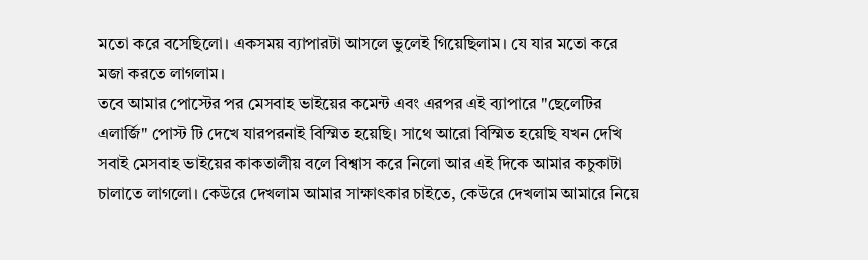মতো করে বসেছিলো। একসময় ব্যাপারটা আসলে ভুলেই গিয়েছিলাম। যে যার মতো করে মজা করতে লাগলাম।
তবে আমার পোস্টের পর মেসবাহ ভাইয়ের কমেন্ট এবং এরপর এই ব্যাপারে "ছেলেটির এলার্জি" পোস্ট টি দেখে যারপরনাই বিস্মিত হয়েছি। সাথে আরো বিস্মিত হয়েছি যখন দেখি সবাই মেসবাহ ভাইয়ের কাকতালীয় বলে বিশ্বাস করে নিলো আর এই দিকে আমার কচুকাটা চালাতে লাগলো। কেউরে দেখলাম আমার সাক্ষাৎকার চাইতে, কেউরে দেখলাম আমারে নিয়ে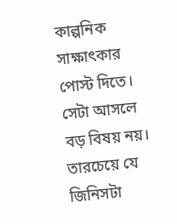কাল্পনিক সাক্ষাৎকার পোস্ট দিতে। সেটা আসলে বড় বিষয় নয়। তারচেয়ে যে জিনিসটা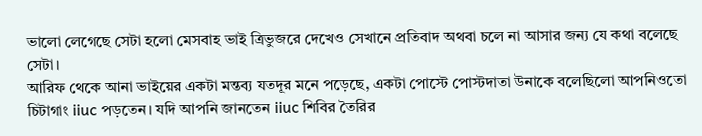ভালো লেগেছে সেটা হলো মেসবাহ ভাই ত্রিভুজরে দেখেও সেখানে প্রতিবাদ অথবা চলে না আসার জন্য যে কথা বলেছে সেটা।
আরিফ থেকে আনা ভাইয়ের একটা মন্তব্য যতদূর মনে পড়েছে, একটা পোস্টে পোস্টদাতা উনাকে বলেছিলো আপনিওতো চিটাগাং iiuc পড়তেন। যদি আপনি জানতেন iiuc শিবির তৈরির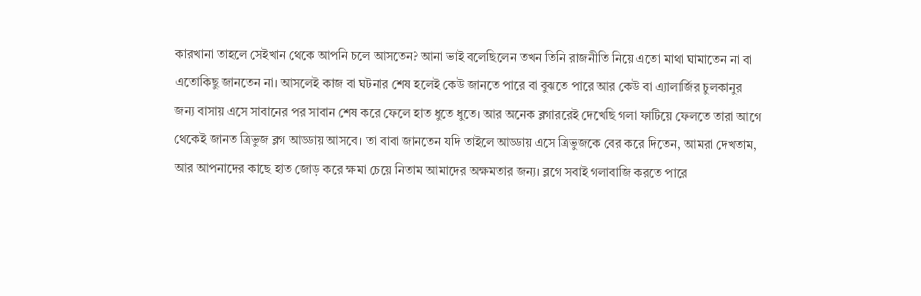কারখানা তাহলে সেইখান থেকে আপনি চলে আসতেন? আনা ভাই বলেছিলেন তখন তিনি রাজনীতি নিয়ে এতো মাথা ঘামাতেন না বা এতোকিছু জানতেন না। আসলেই কাজ বা ঘটনার শেষ হলেই কেউ জানতে পারে বা বুঝতে পারে আর কেউ বা এ্যালার্জির চুলকানুর জন্য বাসায় এসে সাবানের পর সাবান শেষ করে ফেলে হাত ধুতে ধুতে। আর অনেক ব্লগাররেই দেখেছি গলা ফাটিয়ে ফেলতে তারা আগে থেকেই জানত ত্রিভুজ ব্লগ আড্ডায় আসবে। তা বাবা জানতেন যদি তাইলে আড্ডায় এসে ত্রিভুজকে বের করে দিতেন, আমরা দেখতাম, আর আপনাদের কাছে হাত জোড় করে ক্ষমা চেয়ে নিতাম আমাদের অক্ষমতার জন্য। ব্লগে সবাই গলাবাজি করতে পারে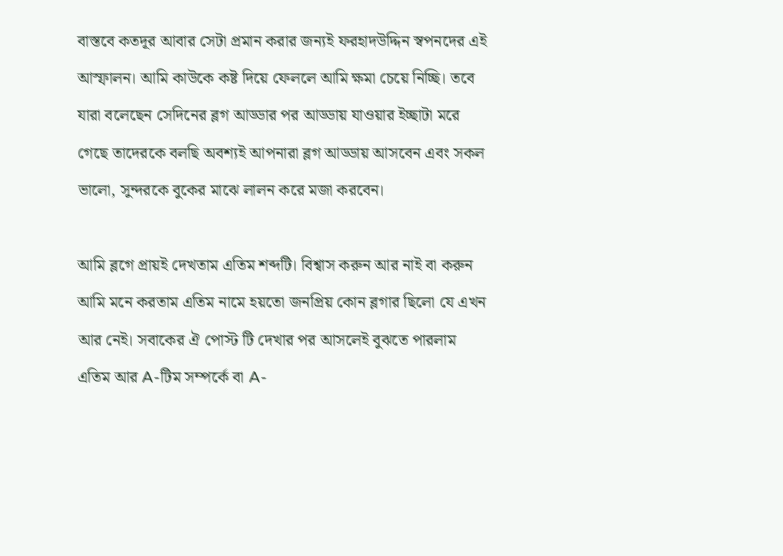বাস্তবে কতদূর আবার সেটা প্রমান করার জন্যই ফরহাদউদ্দিন স্বপনদের এই আস্ফালন। আমি কাউকে কষ্ট দিয়ে ফেললে আমি ক্ষমা চেয়ে নিচ্ছি। তবে যারা বলেছেন সেদিনের ব্লগ আড্ডার পর আড্ডায় যাওয়ার ইচ্ছাটা মরে গেছে তাদেরকে বলছি অবশ্যই আপনারা ব্লগ আড্ডায় আসবেন এবং সকল ভালো, সুন্দরকে বুকের মাঝে লালন করে মজা করবেন।

আমি ব্লগে প্রায়ই দেখতাম এতিম শব্দটি। বিশ্বাস করুন আর নাই বা করুন আমি মনে করতাম এতিম নামে হয়তো জনপ্রিয় কোন ব্লগার ছিলো যে এখন আর নেই। সবাকের ঐ পোস্ট টি দেখার পর আসলেই বুঝতে পারলাম এতিম আর A-টিম সম্পর্কে বা A-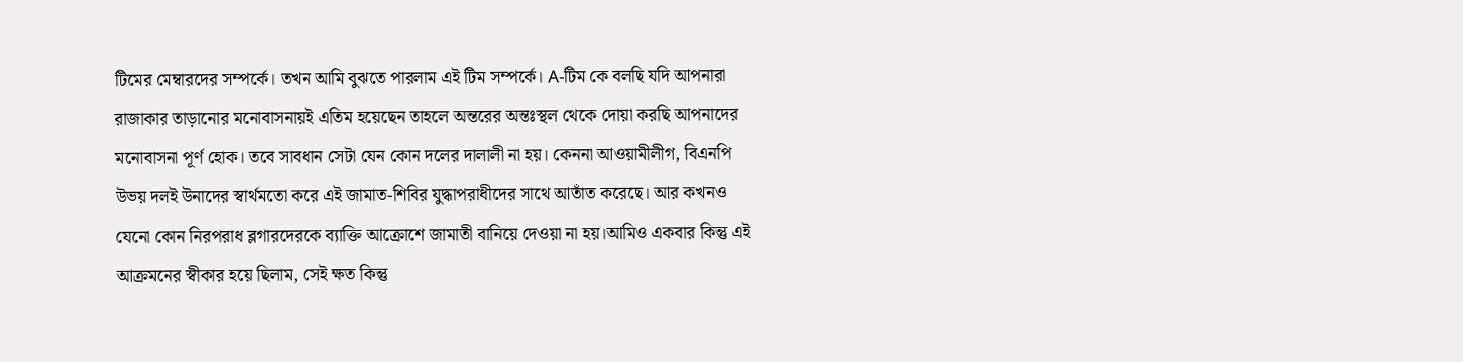টিমের মেম্বারদের সম্পর্কে। তখন আমি বুঝতে পারলাম এই টিম সম্পর্কে। A-টিম কে বলছি যদি আপনারা রাজাকার তাড়ানোর মনোবাসনায়ই এতিম হয়েছেন তাহলে অন্তরের অন্তঃস্থল থেকে দোয়া করছি আপনাদের মনোবাসনা পূর্ণ হোক। তবে সাবধান সেটা যেন কোন দলের দালালী না হয়। কেননা আওয়ামীলীগ, বিএনপি উভয় দলই উনাদের স্বার্থমতো করে এই জামাত-শিবির যুদ্ধাপরাধীদের সাথে আতাঁত করেছে। আর কখনও যেনো কোন নিরপরাধ ব্লগারদেরকে ব্যাক্তি আক্রোশে জামাতী বানিয়ে দেওয়া না হয়।আমিও একবার কিন্তু এই আক্রমনের স্বীকার হয়ে ছিলাম, সেই ক্ষত কিন্তু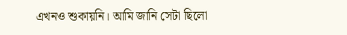এখনও শুকায়নি। আমি জানি সেটা ছিলো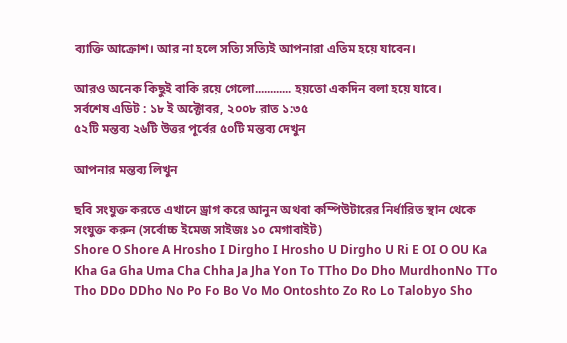ব্যাক্তি আক্রোশ। আর না হলে সত্যি সত্যিই আপনারা এতিম হয়ে যাবেন।

আরও অনেক কিছুই বাকি রয়ে গেলো............ হয়তো একদিন বলা হয়ে যাবে।
সর্বশেষ এডিট : ১৮ ই অক্টোবর, ২০০৮ রাত ১:৩৫
৫২টি মন্তব্য ২৬টি উত্তর পূর্বের ৫০টি মন্তব্য দেখুন

আপনার মন্তব্য লিখুন

ছবি সংযুক্ত করতে এখানে ড্রাগ করে আনুন অথবা কম্পিউটারের নির্ধারিত স্থান থেকে সংযুক্ত করুন (সর্বোচ্চ ইমেজ সাইজঃ ১০ মেগাবাইট)
Shore O Shore A Hrosho I Dirgho I Hrosho U Dirgho U Ri E OI O OU Ka Kha Ga Gha Uma Cha Chha Ja Jha Yon To TTho Do Dho MurdhonNo TTo Tho DDo DDho No Po Fo Bo Vo Mo Ontoshto Zo Ro Lo Talobyo Sho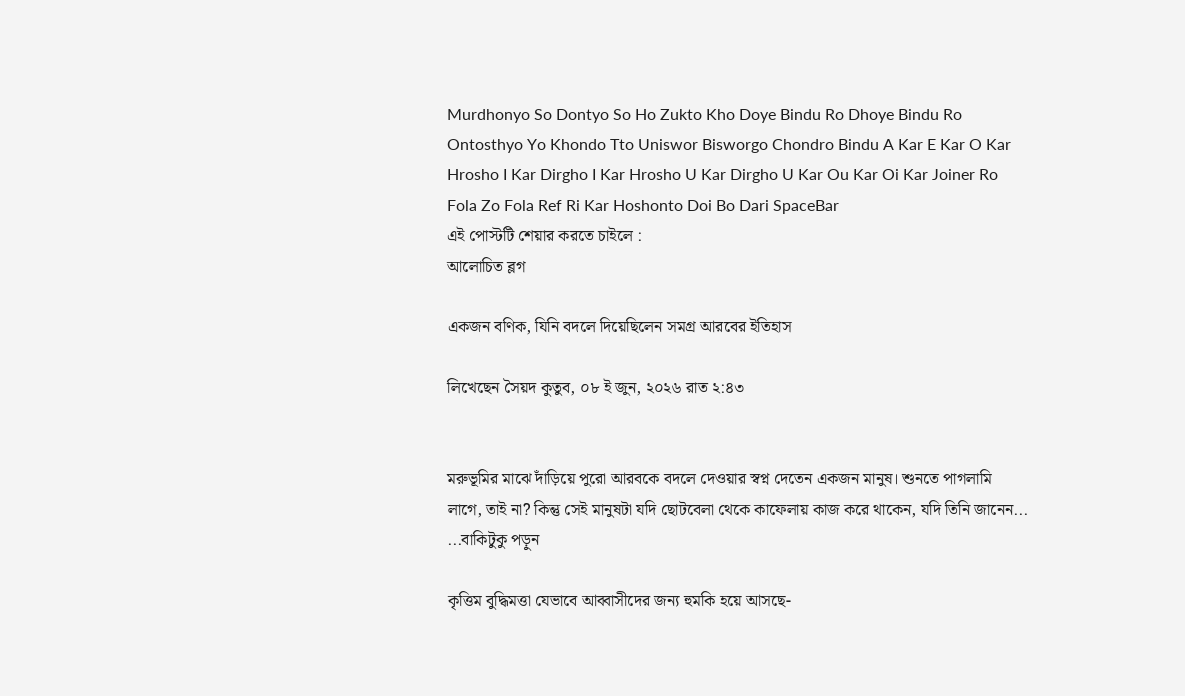Murdhonyo So Dontyo So Ho Zukto Kho Doye Bindu Ro Dhoye Bindu Ro Ontosthyo Yo Khondo Tto Uniswor Bisworgo Chondro Bindu A Kar E Kar O Kar Hrosho I Kar Dirgho I Kar Hrosho U Kar Dirgho U Kar Ou Kar Oi Kar Joiner Ro Fola Zo Fola Ref Ri Kar Hoshonto Doi Bo Dari SpaceBar
এই পোস্টটি শেয়ার করতে চাইলে :
আলোচিত ব্লগ

একজন বণিক, যিনি বদলে দিয়েছিলেন সমগ্র আরবের ইতিহাস

লিখেছেন সৈয়দ কুতুব, ০৮ ই জুন, ২০২৬ রাত ২:৪৩


মরুভূমির মাঝে দাঁড়িয়ে পুরো আরবকে বদলে দেওয়ার স্বপ্ন দেতেন একজন মানুষ। শুনতে পাগলামি লাগে, তাই না? কিন্তু সেই মানুষটা যদি ছোটবেলা থেকে কাফেলায় কাজ করে থাকেন, যদি তিনি জানেন... ...বাকিটুকু পড়ুন

কৃত্তিম বুদ্ধিমত্তা যেভাবে আব্বাসীদের জন্য হুমকি হয়ে আসছে-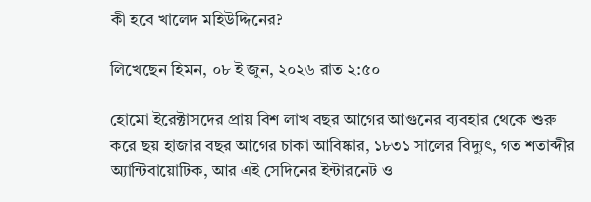কী হবে খালেদ মহিউদ্দিনের?

লিখেছেন হিমন, ০৮ ই জুন, ২০২৬ রাত ২:৫০

হোমো ইরেক্টাসদের প্রায় বিশ লাখ বছর আগের আগুনের ব্যবহার থেকে শুরু করে ছয় হাজার বছর আগের চাকা আবিষ্কার, ১৮৩১ সালের বিদ্যুৎ, গত শতাব্দীর অ্যান্টিবায়োটিক, আর এই সেদিনের ইন্টারনেট ও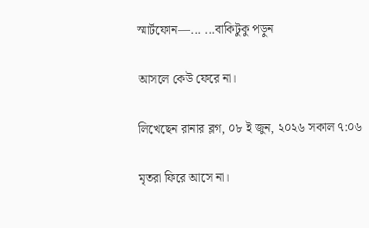স্মার্টফোন—... ...বাকিটুকু পড়ুন

আসলে কেউ ফেরে না।

লিখেছেন রানার ব্লগ, ০৮ ই জুন, ২০২৬ সকাল ৭:০৬

মৃতরা ফিরে আসে না।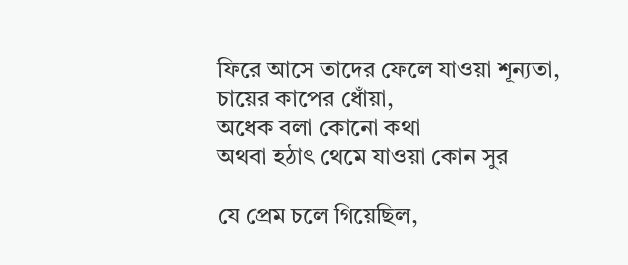ফিরে আসে তাদের ফেলে যাওয়া শূন্যতা,
চায়ের কাপের ধোঁয়া,
অধেক বলা কোনো কথা
অথবা হঠাৎ থেমে যাওয়া কোন সুর

যে প্রেম চলে গিয়েছিল,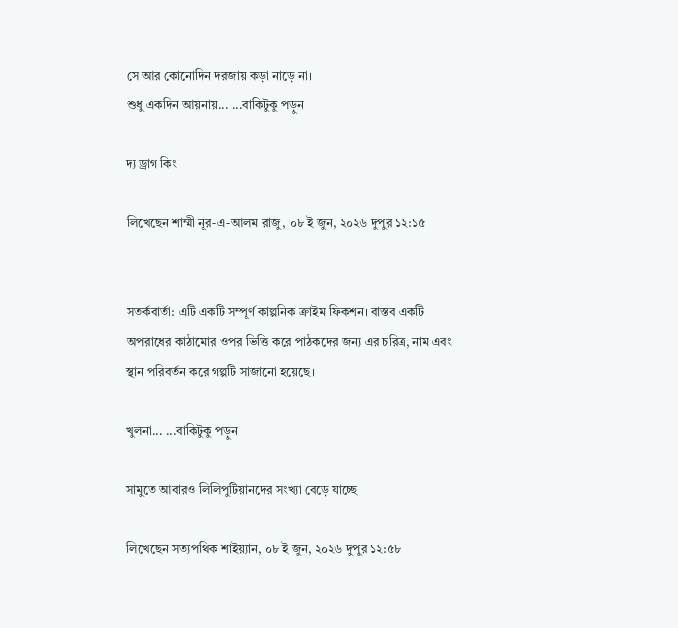সে আর কোনোদিন দরজায় কড়া নাড়ে না।
শুধু একদিন আয়নায়... ...বাকিটুকু পড়ুন

দ্য ড্রাগ কিং

লিখেছেন শাম্মী নূর-এ-আলম রাজু, ০৮ ই জুন, ২০২৬ দুপুর ১২:১৫


সতর্কবার্তা: এটি একটি সম্পূর্ণ কাল্পনিক ক্রাইম ফিকশন। বাস্তব একটি অপরাধের কাঠামোর ওপর ভিত্তি করে পাঠকদের জন্য এর চরিত্র, নাম এবং স্থান পরিবর্তন করে গল্পটি সাজানো হয়েছে।

খুলনা... ...বাকিটুকু পড়ুন

সামুতে আবারও লিলিপুটিয়ানদের সংখ্যা বেড়ে যাচ্ছে

লিখেছেন সত্যপথিক শাইয়্যান, ০৮ ই জুন, ২০২৬ দুপুর ১২:৫৮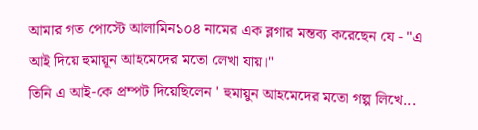আমার গত পোস্টে আলামিন১০৪ নামের এক ব্লগার মন্তব্য করেছেন যে - "এ আই দিয়ে হুমায়ূন আহমেদের মতো লেখা যায়।"
তিনি এ আই-কে প্রম্পট দিয়েছিলেন ' হুমায়ুন আহমেদের মতো গল্প লিখে...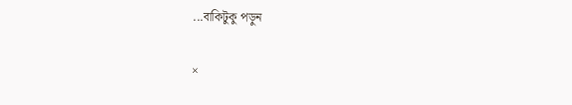...বাকিটুকু পড়ুন

×